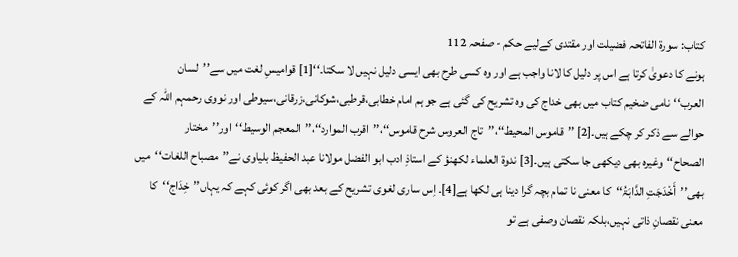کتاب: سورۃ الفاتحہ فضیلت اور مقتدی کےلیے حکم - صفحہ 112
ہونے کا دعویٰ کرتا ہے اس پر دلیل کا لانا واجب ہے اور وہ کسی طرح بھی ایسی دلیل نہیں لا سکتا۔‘‘[1] قوامیسِ لغت میں سے’’لسان العرب‘‘نامی ضخیم کتاب میں بھی خداج کی وہ تشریح کی گئی ہے جو ہم امام خطابی،قرطبی،شوکانی،زرقانی،سیوطی اور نووی رحمہم اللہ کے حوالے سے ذکر کر چکے ہیں۔[2] ’’قاموس المحیط‘‘،’’تاج العروس شرح قاموس‘‘،’’اقرب الموارد‘‘،’’المعجم الوسیط‘‘اور’’مختار الصحاح‘‘وغیرہ بھی دیکھی جا سکتی ہیں۔[3] ندوۃ العلماء لکھنؤ کے استاذِ ادب ابو الفضل مولانا عبد الحفیظ بلیاوی نے’’مصباح اللغات‘‘میں بھی’’أَخْدَجَتِ الدَّابَۃُ‘‘کا معنی نا تمام بچہ گرا دینا ہی لکھا ہے[4]۔ اِس ساری لغوی تشریح کے بعد بھی اگر کوئی کہے کہ یہاں’’خِدَاج‘‘کا معنی نقصانِ ذاتی نہیں،بلکہ نقصان وصفی ہے تو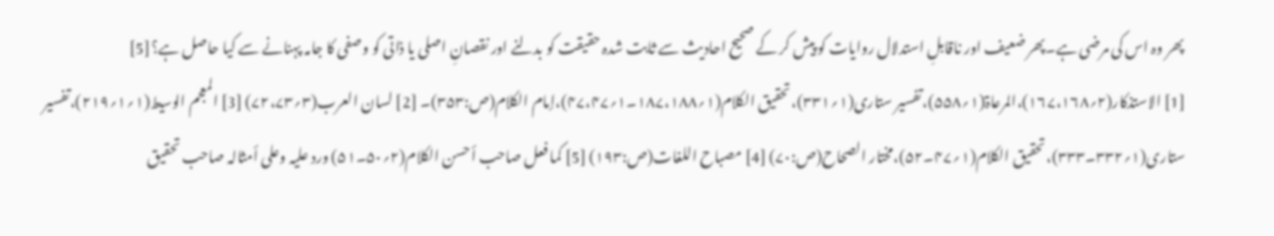پھر وہ اس کی مرضی ہے۔پھر ضعیف اور ناقابلِ استدلال روایات کو پیش کر کے صحیح احادیث سے ثابت شدہ حقیقت کو بدلنے اور نقصانِ اصلی یا ذاتی کو وصفی کا جامہ پہنانے سے کیا حاصل ہے؟[5]
[1] الاستذکار(۲؍۱۶۷،۱۶۸)،المرعاۃ(۱؍۵۵۸)،تفسیر ستاری(۱؍۳۳۱)،تحقیق الکلام(۱؍۱۸۷،۱۸۸۔۱؍۴۷،۴۷)،إمام الکلام(ص:۳۵۳)۔ [2] لسان العرب(۳؍۷۲،۷۳) [3] المعجم الوسیط(۱؍۱؍۲۱۹)،تفسیر ستاری(۱؍۳۳۲۔۳۳۳)،تحقیق الکلام(۱؍۴۷۔۵۲)،مختار الصحاح(ص:۷۰) [4] مصباح اللغات(ص:۱۹۳) [5] کما فعل صاحب أحسن الکلام(۲؍۵۰۔۵۱) ورد علیہ وعلی أمثالہ صاحب تحقیق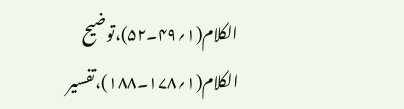الکلام(۱؍۴۹۔۵۲)،توضیح الکلام(۱؍۱۷۸۔۱۸۸)،تفسیر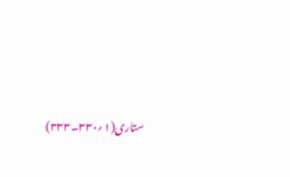ستاری(۱؍۳۳۰۔۳۳۳)